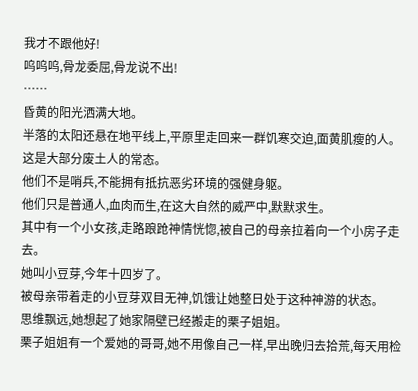我才不跟他好!
呜呜呜,骨龙委屈,骨龙说不出!
……
昏黄的阳光洒满大地。
半落的太阳还悬在地平线上,平原里走回来一群饥寒交迫,面黄肌瘦的人。
这是大部分废土人的常态。
他们不是哨兵,不能拥有抵抗恶劣环境的强健身躯。
他们只是普通人,血肉而生,在这大自然的威严中,默默求生。
其中有一个小女孩,走路踉跄神情恍惚,被自己的母亲拉着向一个小房子走去。
她叫小豆芽,今年十四岁了。
被母亲带着走的小豆芽双目无神,饥饿让她整日处于这种神游的状态。
思维飘远,她想起了她家隔壁已经搬走的栗子姐姐。
栗子姐姐有一个爱她的哥哥,她不用像自己一样,早出晚归去拾荒,每天用检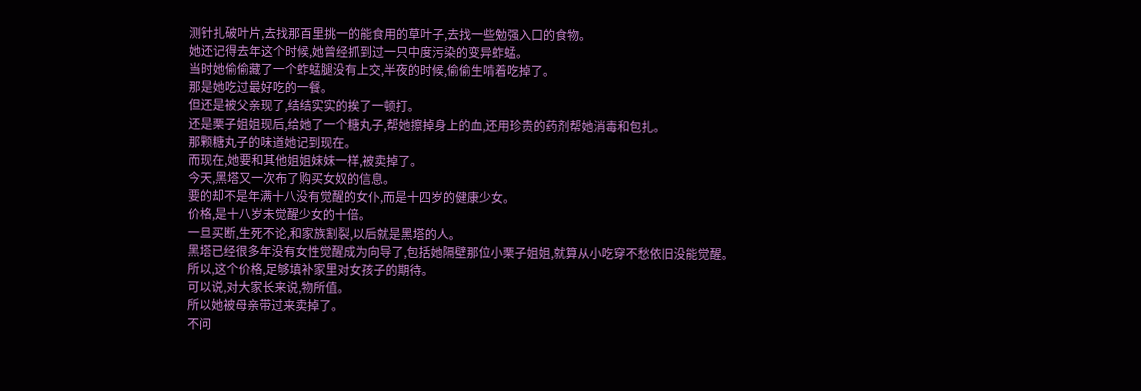测针扎破叶片,去找那百里挑一的能食用的草叶子,去找一些勉强入口的食物。
她还记得去年这个时候,她曾经抓到过一只中度污染的变异蚱蜢。
当时她偷偷藏了一个蚱蜢腿没有上交,半夜的时候,偷偷生啃着吃掉了。
那是她吃过最好吃的一餐。
但还是被父亲现了,结结实实的挨了一顿打。
还是栗子姐姐现后,给她了一个糖丸子,帮她擦掉身上的血,还用珍贵的药剂帮她消毒和包扎。
那颗糖丸子的味道她记到现在。
而现在,她要和其他姐姐妹妹一样,被卖掉了。
今天,黑塔又一次布了购买女奴的信息。
要的却不是年满十八没有觉醒的女仆,而是十四岁的健康少女。
价格,是十八岁未觉醒少女的十倍。
一旦买断,生死不论,和家族割裂,以后就是黑塔的人。
黑塔已经很多年没有女性觉醒成为向导了,包括她隔壁那位小栗子姐姐,就算从小吃穿不愁依旧没能觉醒。
所以,这个价格,足够填补家里对女孩子的期待。
可以说,对大家长来说,物所值。
所以她被母亲带过来卖掉了。
不问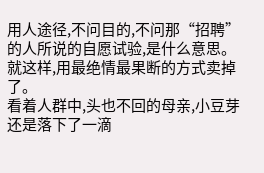用人途径,不问目的,不问那“招聘”的人所说的自愿试验,是什么意思。
就这样,用最绝情最果断的方式卖掉了。
看着人群中,头也不回的母亲,小豆芽还是落下了一滴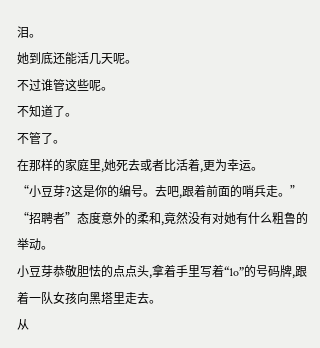泪。
她到底还能活几天呢。
不过谁管这些呢。
不知道了。
不管了。
在那样的家庭里,她死去或者比活着,更为幸运。
“小豆芽?这是你的编号。去吧,跟着前面的哨兵走。”
“招聘者”态度意外的柔和,竟然没有对她有什么粗鲁的举动。
小豆芽恭敬胆怯的点点头,拿着手里写着“1o”的号码牌,跟着一队女孩向黑塔里走去。
从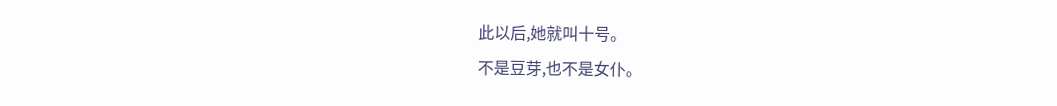此以后,她就叫十号。
不是豆芽,也不是女仆。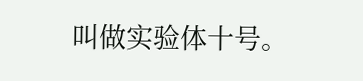叫做实验体十号。